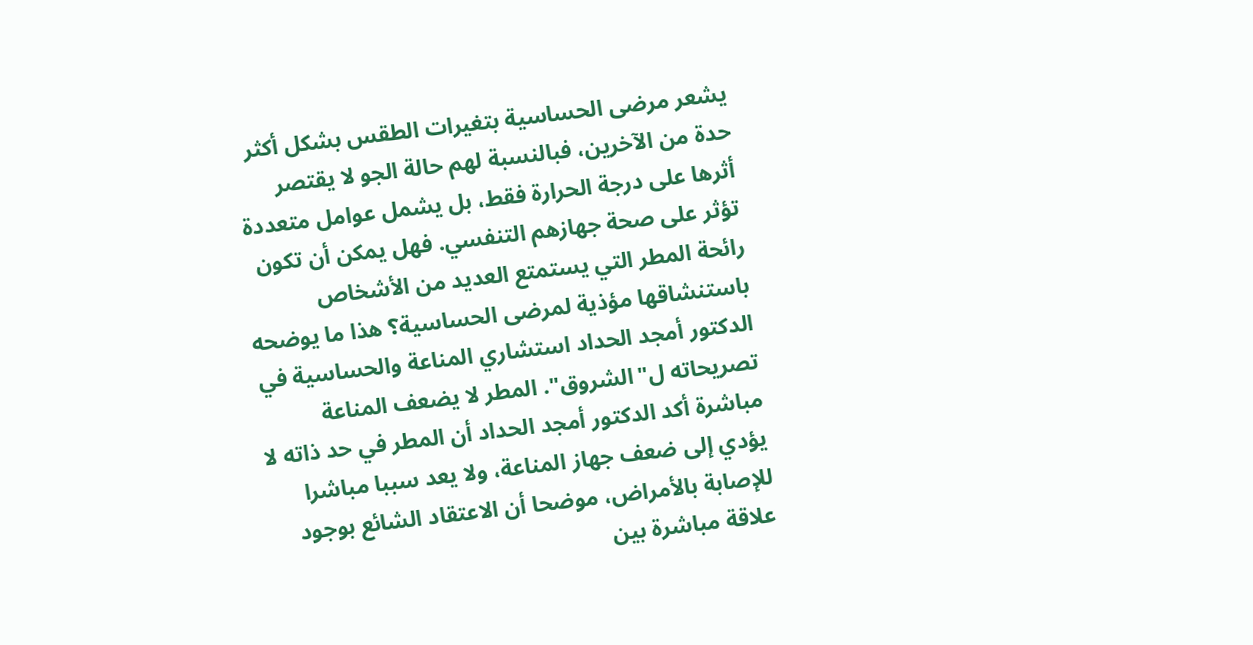يشعر مرضى الحساسية بتغيرات الطقس بشكل أكثر حدة من الآخرين، فبالنسبة لهم حالة الجو لا يقتصر أثرها على درجة الحرارة فقط، بل يشمل عوامل متعددة تؤثر على صحة جهازهم التنفسي. فهل يمكن أن تكون رائحة المطر التي يستمتع العديد من الأشخاص باستنشاقها مؤذية لمرضى الحساسية؟ هذا ما يوضحه الدكتور أمجد الحداد استشاري المناعة والحساسية في تصريحاته ل"الشروق". المطر لا يضعف المناعة مباشرة أكد الدكتور أمجد الحداد أن المطر في حد ذاته لا يؤدي إلى ضعف جهاز المناعة، ولا يعد سببا مباشرا للإصابة بالأمراض، موضحا أن الاعتقاد الشائع بوجود علاقة مباشرة بين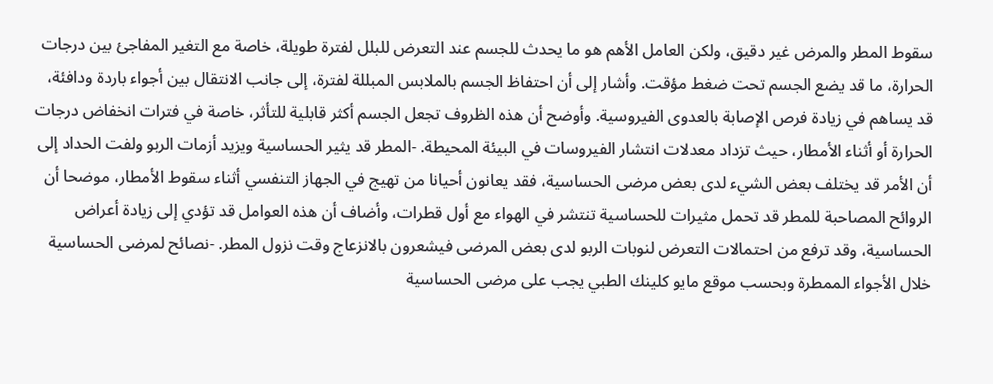سقوط المطر والمرض غير دقيق، ولكن العامل الأهم هو ما يحدث للجسم عند التعرض للبلل لفترة طويلة، خاصة مع التغير المفاجئ بين درجات الحرارة، ما قد يضع الجسم تحت ضغط مؤقت. وأشار إلى أن احتفاظ الجسم بالملابس المبللة لفترة، إلى جانب الانتقال بين أجواء باردة ودافئة، قد يساهم في زيادة فرص الإصابة بالعدوى الفيروسية. وأوضح أن هذه الظروف تجعل الجسم أكثر قابلية للتأثر، خاصة في فترات انخفاض درجات الحرارة أو أثناء الأمطار، حيث تزداد معدلات انتشار الفيروسات في البيئة المحيطة. -المطر قد يثير الحساسية ويزيد أزمات الربو ولفت الحداد إلى أن الأمر قد يختلف بعض الشيء لدى بعض مرضى الحساسية، فقد يعانون أحيانا من تهيج في الجهاز التنفسي أثناء سقوط الأمطار، موضحا أن الروائح المصاحبة للمطر قد تحمل مثيرات للحساسية تنتشر في الهواء مع أول قطرات، وأضاف أن هذه العوامل قد تؤدي إلى زيادة أعراض الحساسية، وقد ترفع من احتمالات التعرض لنوبات الربو لدى بعض المرضى فيشعرون بالانزعاج وقت نزول المطر. -نصائح لمرضى الحساسية خلال الأجواء الممطرة وبحسب موقع مايو كلينك الطبي يجب على مرضى الحساسية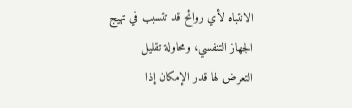الانتباه لأي روائح قد تتسبب في تهيج الجهاز التنفسي، ومحاولة تقليل التعرض لها قدر الإمكان إذا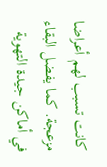كانت تسبب لهم أعراضا مزعجة. كما يفضل البقاء في أماكن جيدة التهوية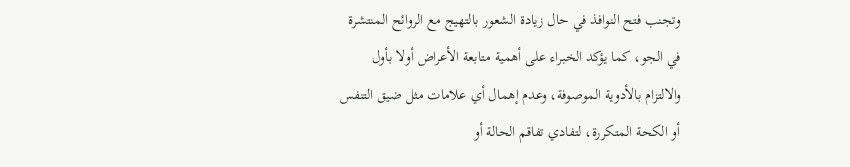وتجنب فتح النوافذ في حال زيادة الشعور بالتهيج مع الروائح المنتشرة في الجو، كما يؤكد الخبراء على أهمية متابعة الأعراض أولا بأول والالتزام بالأدوية الموصوفة، وعدم إهمال أي علامات مثل ضيق التنفس أو الكحة المتكررة، لتفادي تفاقم الحالة أو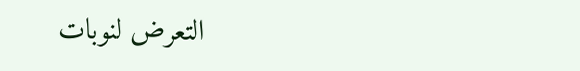التعرض لنوبات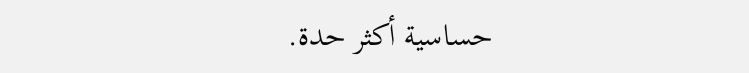حساسية أكثر حدة.